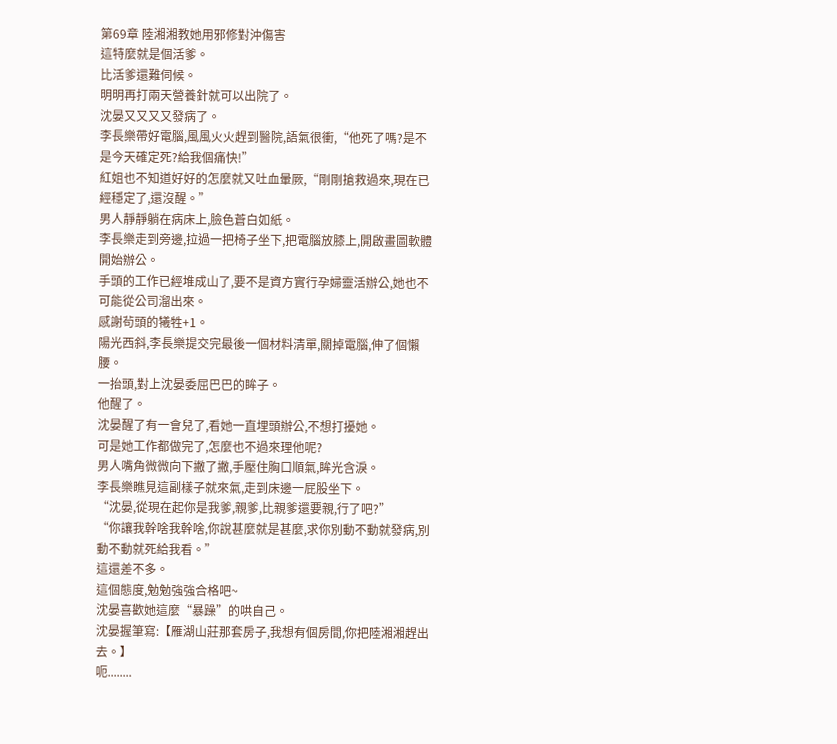第69章 陸湘湘教她用邪修對沖傷害
這特麼就是個活爹。
比活爹還難伺候。
明明再打兩天營養針就可以出院了。
沈晏又又又又發病了。
李長樂帶好電腦,風風火火趕到醫院,語氣很衝,“他死了嗎?是不是今天確定死?給我個痛快!”
紅姐也不知道好好的怎麼就又吐血暈厥,“剛剛搶救過來,現在已經穩定了,還沒醒。”
男人靜靜躺在病床上,臉色蒼白如紙。
李長樂走到旁邊,拉過一把椅子坐下,把電腦放膝上,開啟畫圖軟體開始辦公。
手頭的工作已經堆成山了,要不是資方實行孕婦靈活辦公,她也不可能從公司溜出來。
感謝茍頭的犧牲+1。
陽光西斜,李長樂提交完最後一個材料清單,關掉電腦,伸了個懶腰。
一抬頭,對上沈晏委屈巴巴的眸子。
他醒了。
沈晏醒了有一會兒了,看她一直埋頭辦公,不想打擾她。
可是她工作都做完了,怎麼也不過來理他呢?
男人嘴角微微向下撇了撇,手壓住胸口順氣,眸光含淚。
李長樂瞧見這副樣子就來氣,走到床邊一屁股坐下。
“沈晏,從現在起你是我爹,親爹,比親爹還要親,行了吧?”
“你讓我幹啥我幹啥,你說甚麼就是甚麼,求你別動不動就發病,別動不動就死給我看。”
這還差不多。
這個態度,勉勉強強合格吧~
沈晏喜歡她這麼“暴躁”的哄自己。
沈晏握筆寫:【雁湖山莊那套房子,我想有個房間,你把陸湘湘趕出去。】
呃........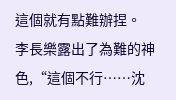這個就有點難辦捏。
李長樂露出了為難的神色,“這個不行……沈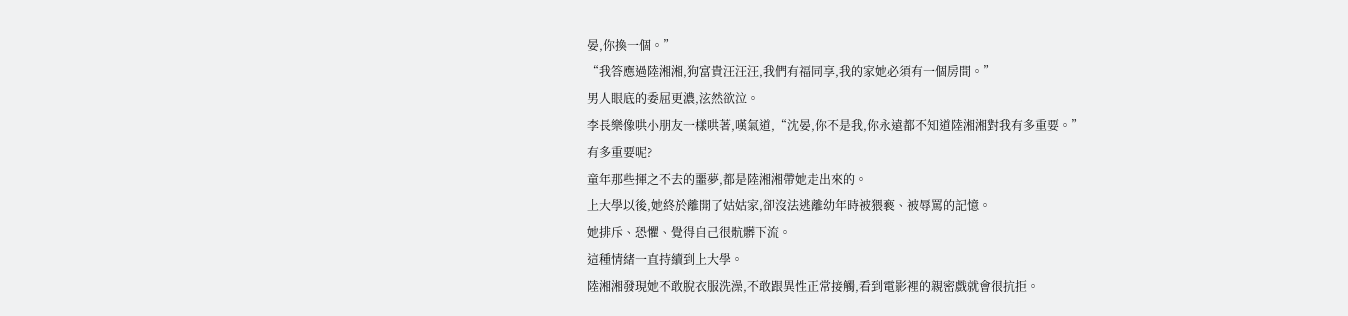晏,你換一個。”
“我答應過陸湘湘,狗富貴汪汪汪,我們有福同享,我的家她必須有一個房間。”
男人眼底的委屈更濃,泫然欲泣。
李長樂像哄小朋友一樣哄著,嘆氣道,“沈晏,你不是我,你永遠都不知道陸湘湘對我有多重要。”
有多重要呢?
童年那些揮之不去的噩夢,都是陸湘湘帶她走出來的。
上大學以後,她終於離開了姑姑家,卻沒法逃離幼年時被猥褻、被辱罵的記憶。
她排斥、恐懼、覺得自己很骯髒下流。
這種情緒一直持續到上大學。
陸湘湘發現她不敢脫衣服洗澡,不敢跟異性正常接觸,看到電影裡的親密戲就會很抗拒。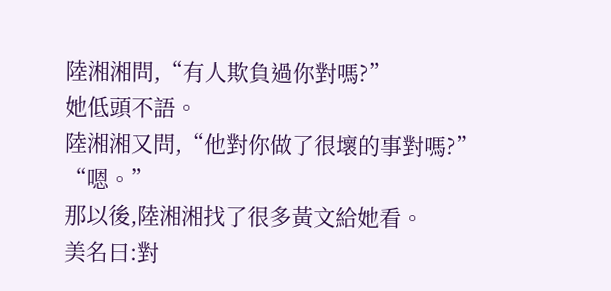陸湘湘問,“有人欺負過你對嗎?”
她低頭不語。
陸湘湘又問,“他對你做了很壞的事對嗎?”
“嗯。”
那以後,陸湘湘找了很多黃文給她看。
美名曰:對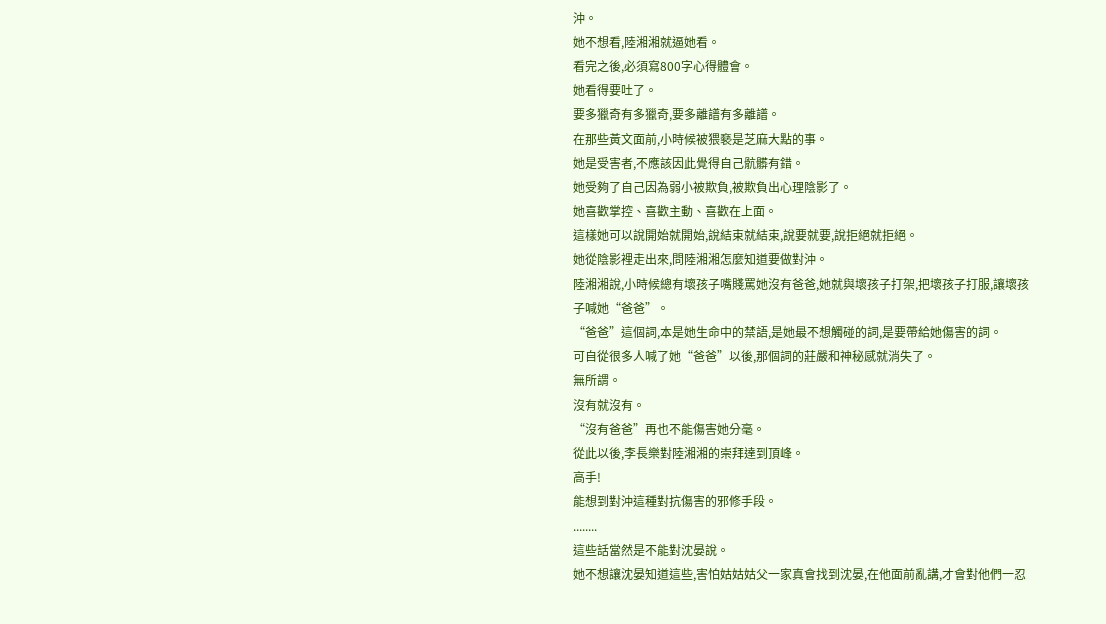沖。
她不想看,陸湘湘就逼她看。
看完之後,必須寫800字心得體會。
她看得要吐了。
要多獵奇有多獵奇,要多離譜有多離譜。
在那些黃文面前,小時候被猥褻是芝麻大點的事。
她是受害者,不應該因此覺得自己骯髒有錯。
她受夠了自己因為弱小被欺負,被欺負出心理陰影了。
她喜歡掌控、喜歡主動、喜歡在上面。
這樣她可以說開始就開始,說結束就結束,說要就要,說拒絕就拒絕。
她從陰影裡走出來,問陸湘湘怎麼知道要做對沖。
陸湘湘說,小時候總有壞孩子嘴賤罵她沒有爸爸,她就與壞孩子打架,把壞孩子打服,讓壞孩子喊她“爸爸”。
“爸爸”這個詞,本是她生命中的禁語,是她最不想觸碰的詞,是要帶給她傷害的詞。
可自從很多人喊了她“爸爸”以後,那個詞的莊嚴和神秘感就消失了。
無所謂。
沒有就沒有。
“沒有爸爸”再也不能傷害她分毫。
從此以後,李長樂對陸湘湘的崇拜達到頂峰。
高手!
能想到對沖這種對抗傷害的邪修手段。
........
這些話當然是不能對沈晏說。
她不想讓沈晏知道這些,害怕姑姑姑父一家真會找到沈晏,在他面前亂講,才會對他們一忍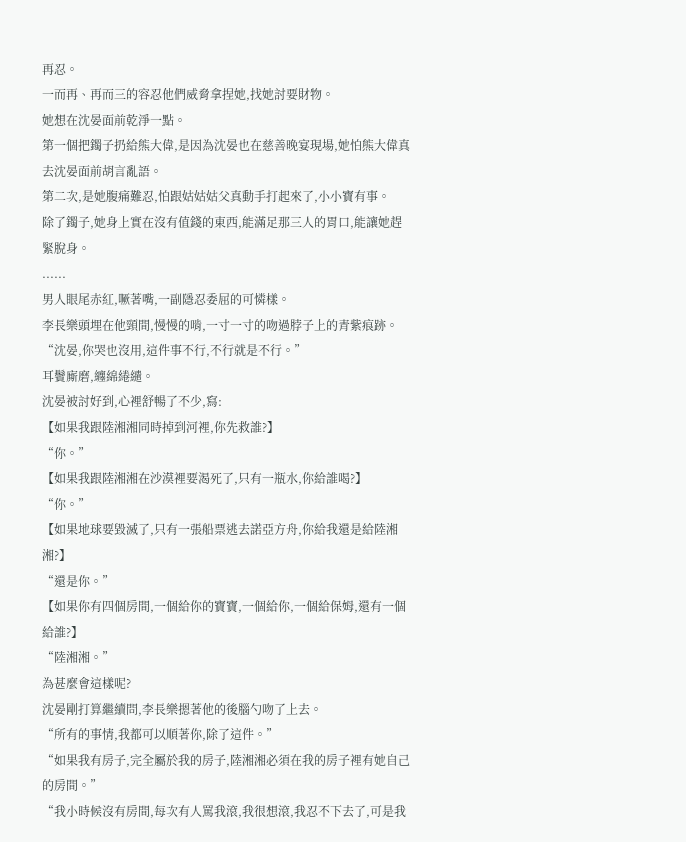再忍。
一而再、再而三的容忍他們威脅拿捏她,找她討要財物。
她想在沈晏面前乾淨一點。
第一個把鐲子扔給熊大偉,是因為沈晏也在慈善晚宴現場,她怕熊大偉真去沈晏面前胡言亂語。
第二次,是她腹痛難忍,怕跟姑姑姑父真動手打起來了,小小寶有事。
除了鐲子,她身上實在沒有值錢的東西,能滿足那三人的胃口,能讓她趕緊脫身。
......
男人眼尾赤紅,噘著嘴,一副隱忍委屈的可憐樣。
李長樂頭埋在他頸間,慢慢的啃,一寸一寸的吻過脖子上的青紫痕跡。
“沈晏,你哭也沒用,這件事不行,不行就是不行。”
耳鬢廝磨,纏綿綣繾。
沈晏被討好到,心裡舒暢了不少,寫:
【如果我跟陸湘湘同時掉到河裡,你先救誰?】
“你。”
【如果我跟陸湘湘在沙漠裡要渴死了,只有一瓶水,你給誰喝?】
“你。”
【如果地球要毀滅了,只有一張船票逃去諾亞方舟,你給我還是給陸湘湘?】
“還是你。”
【如果你有四個房間,一個給你的寶寶,一個給你,一個給保姆,還有一個給誰?】
“陸湘湘。”
為甚麼會這樣呢?
沈晏剛打算繼續問,李長樂摁著他的後腦勺吻了上去。
“所有的事情,我都可以順著你,除了這件。”
“如果我有房子,完全屬於我的房子,陸湘湘必須在我的房子裡有她自己的房間。”
“我小時候沒有房間,每次有人罵我滾,我很想滾,我忍不下去了,可是我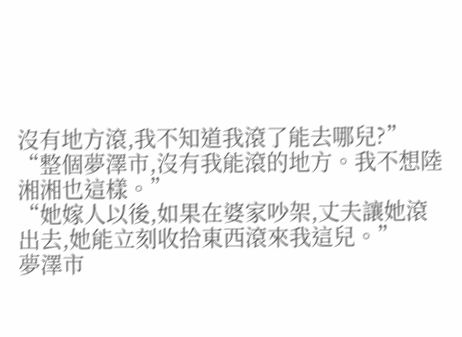沒有地方滾,我不知道我滾了能去哪兒?”
“整個夢澤市,沒有我能滾的地方。我不想陸湘湘也這樣。”
“她嫁人以後,如果在婆家吵架,丈夫讓她滾出去,她能立刻收拾東西滾來我這兒。”
夢澤市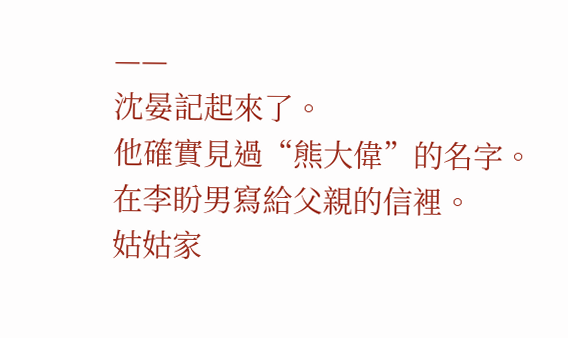——
沈晏記起來了。
他確實見過“熊大偉”的名字。
在李盼男寫給父親的信裡。
姑姑家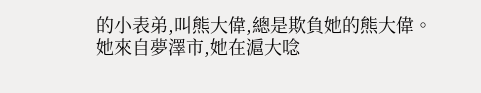的小表弟,叫熊大偉,總是欺負她的熊大偉。
她來自夢澤市,她在滬大唸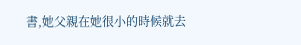書,她父親在她很小的時候就去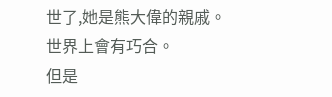世了,她是熊大偉的親戚。
世界上會有巧合。
但是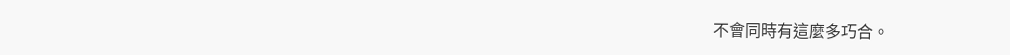不會同時有這麼多巧合。